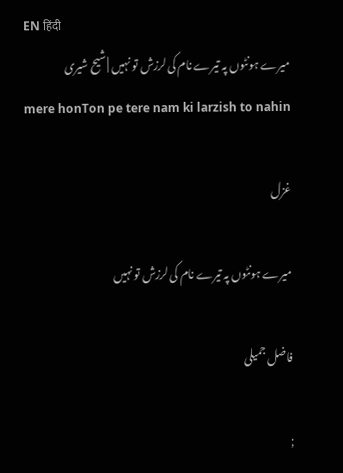EN हिंदी
میرے ہونٹوں پہ تیرے نام کی لرزش تو نہیں | شیح شیری
mere honTon pe tere nam ki larzish to nahin

غزل

میرے ہونٹوں پہ تیرے نام کی لرزش تو نہیں

فاضل جمیلی

;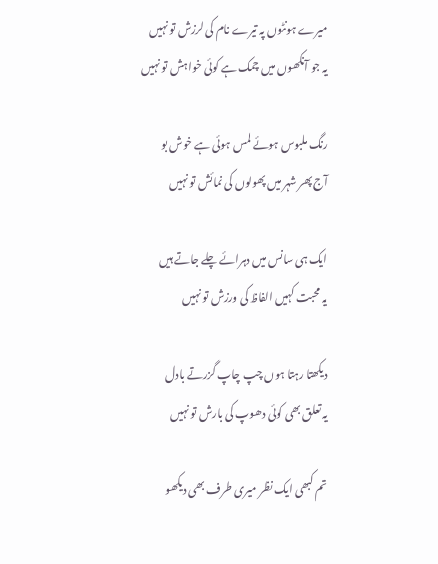میرے ہونٹوں پہ تیرے نام کی لرزش تو نہیں
یہ جو آنکھوں میں چمک ہے کوئی خواہش تو نہیں

رنگ ملبوس ہوئے لمس ہوئی ہے خوش بو
آج پھر شہر میں پھولوں کی نمائش تو نہیں

ایک ہی سانس میں دہرائے چلے جاتے ہیں
یہ محبت کہیں الفاظ کی ورزش تو نہیں

دیکھتا رہتا ہوں چپ چاپ گزرتے بادل
یہ تعلق بھی کوئی دھوپ کی بارش تو نہیں

تم کبھی ایک نظر میری طرف بھی دیکھو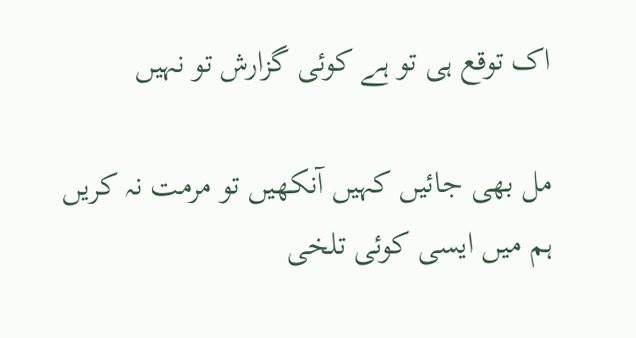اک توقع ہی تو ہے کوئی گزارش تو نہیں

مل بھی جائیں کہیں آنکھیں تو مرمت نہ کریں
ہم میں ایسی کوئی تلخی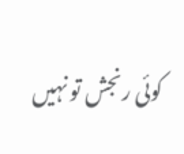کوئی رنجش تو نہیں